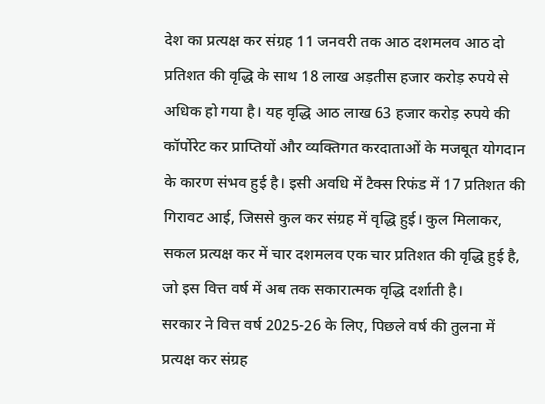देश का प्रत्यक्ष कर संग्रह 11 जनवरी तक आठ दशमलव आठ दो प्रतिशत की वृद्धि के साथ 18 लाख अड़तीस हजार करोड़ रुपये से अधिक हो गया है। यह वृद्धि आठ लाख 63 हजार करोड़ रुपये की कॉर्पोरेट कर प्राप्तियों और व्यक्तिगत करदाताओं के मजबूत योगदान के कारण संभव हुई है। इसी अवधि में टैक्स रिफंड में 17 प्रतिशत की गिरावट आई, जिससे कुल कर संग्रह में वृद्धि हुई। कुल मिलाकर, सकल प्रत्यक्ष कर में चार दशमलव एक चार प्रतिशत की वृद्धि हुई है, जो इस वित्त वर्ष में अब तक सकारात्मक वृद्धि दर्शाती है।
सरकार ने वित्त वर्ष 2025-26 के लिए, पिछले वर्ष की तुलना में प्रत्यक्ष कर संग्रह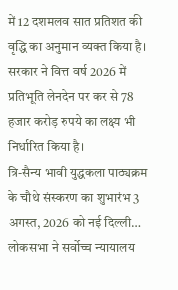में 12 दशमलव सात प्रतिशत की वृद्धि का अनुमान व्यक्त किया है। सरकार ने वित्त वर्ष 2026 में प्रतिभूति लेनदेन पर कर से 78 हजार करोड़ रुपये का लक्ष्य भी निर्धारित किया है।
त्रि-सैन्य भावी युद्धकला पाठ्यक्रम के चौथे संस्करण का शुभारंभ 3 अगस्त, 2026 को नई दिल्ली…
लोकसभा ने सर्वोच्च न्यायालय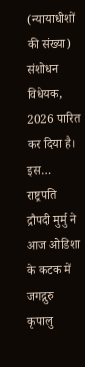(न्यायाधीशों की संख्या) संशोधन विधेयक, 2026 पारित कर दिया है। इस…
राष्ट्रपति द्रौपदी मुर्मु ने आज ओडिशा के कटक में जगद्गुरु कृपालु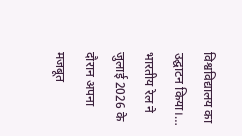विश्वविद्यालय का उद्घाटन किया।…
भारतीय रेल ने जुलाई 2026 के दौरान अपना मजबूत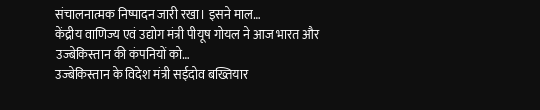संचालनात्मक निष्पादन जारी रखा। इसने माल…
केंद्रीय वाणिज्य एवं उद्योग मंत्री पीयूष गोयल ने आज भारत और उज्बेकिस्तान की कंपनियों को…
उज्बेकिस्तान के विदेश मंत्री सईदोव बख्तियार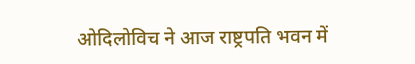ओदिलोविच ने आज राष्ट्रपति भवन में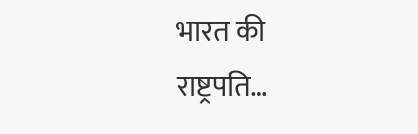भारत की राष्ट्रपति…